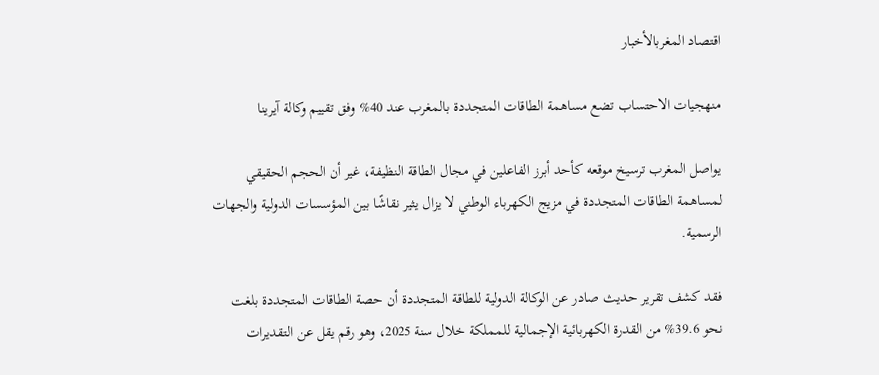اقتصاد المغربالأخبار

منهجيات الاحتساب تضع مساهمة الطاقات المتجددة بالمغرب عند 40% وفق تقييم وكالة آيرينا

يواصل المغرب ترسيخ موقعه كأحد أبرز الفاعلين في مجال الطاقة النظيفة، غير أن الحجم الحقيقي لمساهمة الطاقات المتجددة في مزيج الكهرباء الوطني لا يزال يثير نقاشًا بين المؤسسات الدولية والجهات الرسمية.

فقد كشف تقرير حديث صادر عن الوكالة الدولية للطاقة المتجددة أن حصة الطاقات المتجددة بلغت نحو 39.6% من القدرة الكهربائية الإجمالية للمملكة خلال سنة 2025، وهو رقم يقل عن التقديرات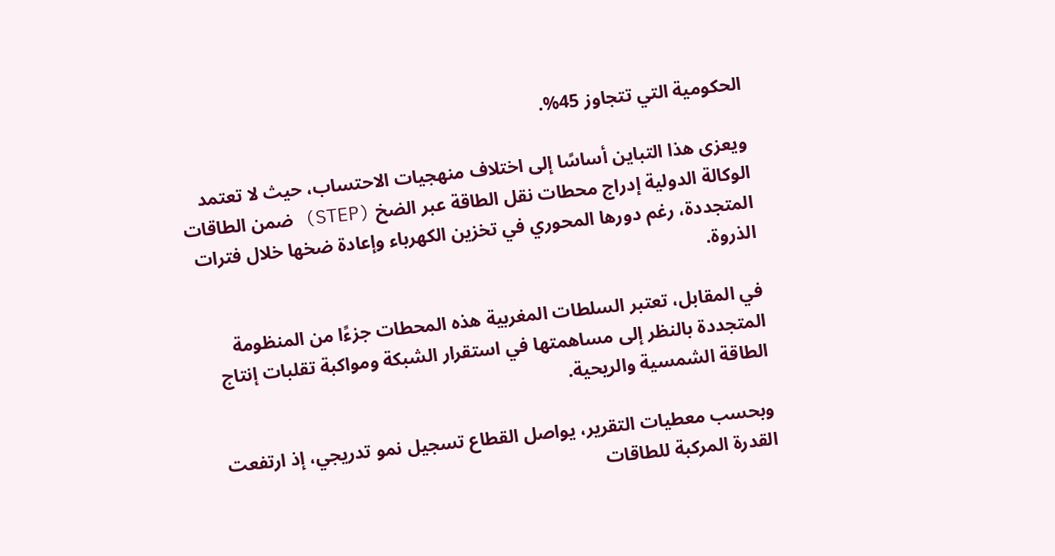الحكومية التي تتجاوز 45%.

ويعزى هذا التباين أساسًا إلى اختلاف منهجيات الاحتساب، حيث لا تعتمد الوكالة الدولية إدراج محطات نقل الطاقة عبر الضخ (STEP) ضمن الطاقات المتجددة، رغم دورها المحوري في تخزين الكهرباء وإعادة ضخها خلال فترات الذروة.

في المقابل، تعتبر السلطات المغربية هذه المحطات جزءًا من المنظومة المتجددة بالنظر إلى مساهمتها في استقرار الشبكة ومواكبة تقلبات إنتاج الطاقة الشمسية والريحية.

وبحسب معطيات التقرير، يواصل القطاع تسجيل نمو تدريجي، إذ ارتفعت القدرة المركبة للطاقات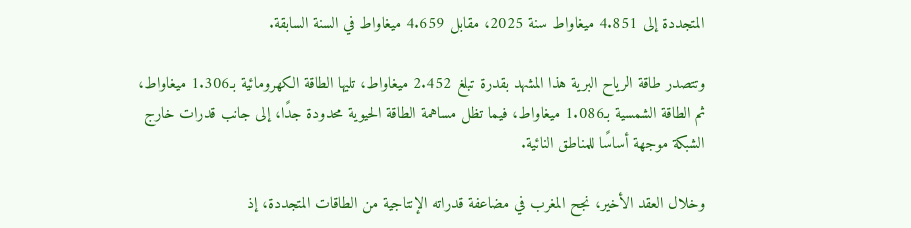المتجددة إلى 4.851 ميغاواط سنة 2025، مقابل 4.659 ميغاواط في السنة السابقة.

وتتصدر طاقة الرياح البرية هذا المشهد بقدرة تبلغ 2.452 ميغاواط، تليها الطاقة الكهرومائية بـ1.306 ميغاواط، ثم الطاقة الشمسية بـ1.086 ميغاواط، فيما تظل مساهمة الطاقة الحيوية محدودة جدًا، إلى جانب قدرات خارج الشبكة موجهة أساسًا للمناطق النائية.

وخلال العقد الأخير، نجح المغرب في مضاعفة قدراته الإنتاجية من الطاقات المتجددة، إذ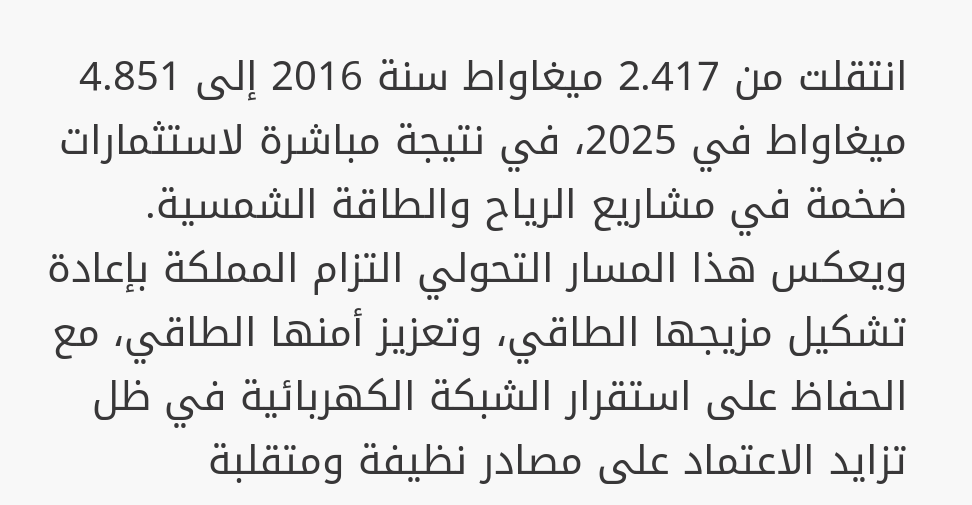انتقلت من 2.417 ميغاواط سنة 2016 إلى 4.851 ميغاواط في 2025، في نتيجة مباشرة لاستثمارات ضخمة في مشاريع الرياح والطاقة الشمسية. ويعكس هذا المسار التحولي التزام المملكة بإعادة تشكيل مزيجها الطاقي، وتعزيز أمنها الطاقي، مع الحفاظ على استقرار الشبكة الكهربائية في ظل تزايد الاعتماد على مصادر نظيفة ومتقلبة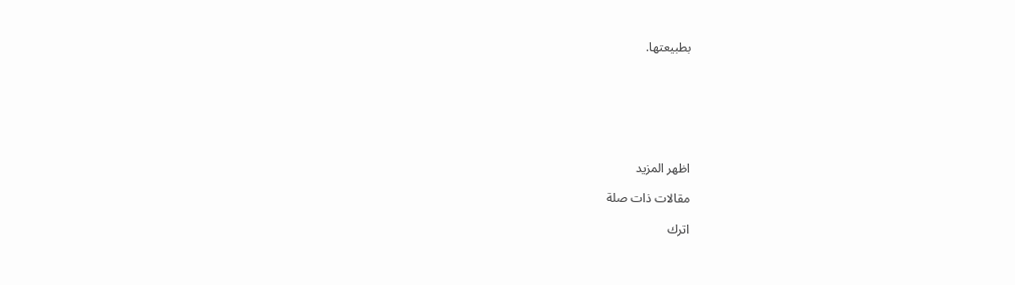بطبيعتها.







اظهر المزيد

مقالات ذات صلة

اترك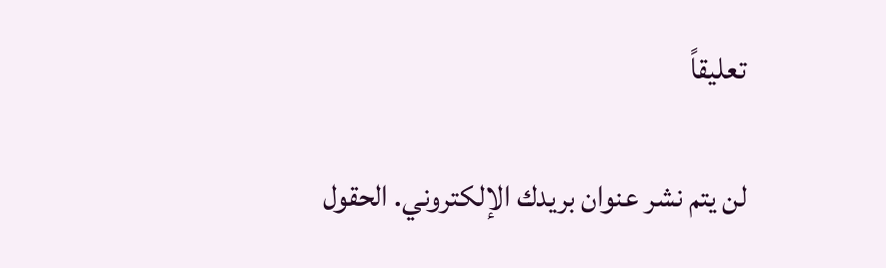تعليقاً

لن يتم نشر عنوان بريدك الإلكتروني. الحقول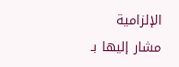الإلزامية مشار إليها بـ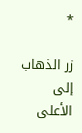*

زر الذهاب إلى الأعلى